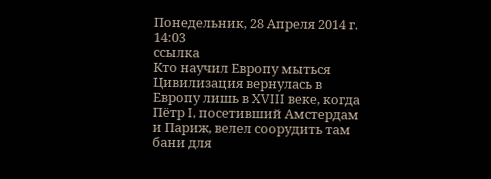Понедельник, 28 Апреля 2014 г. 14:03
ссылка
Кто научил Европу мыться
Цивилизация вернулась в Европу лишь в XVIII веке, когда Пётр I, посетивший Амстердам и Париж, велел соорудить там бани для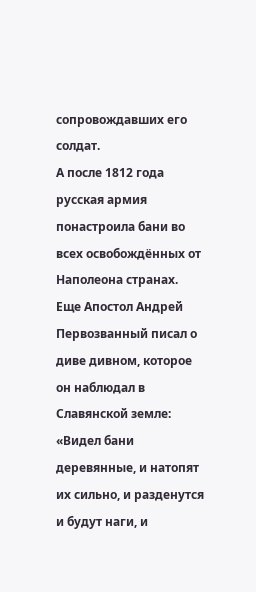сопровождавших его солдат.
А после 1812 года русская армия понастроила бани во всех освобождённых от Наполеона странах. Еще Апостол Андрей Первозванный писал о диве дивном, которое он наблюдал в Славянской земле: «Видел бани деревянные, и натопят их сильно, и разденутся и будут наги, и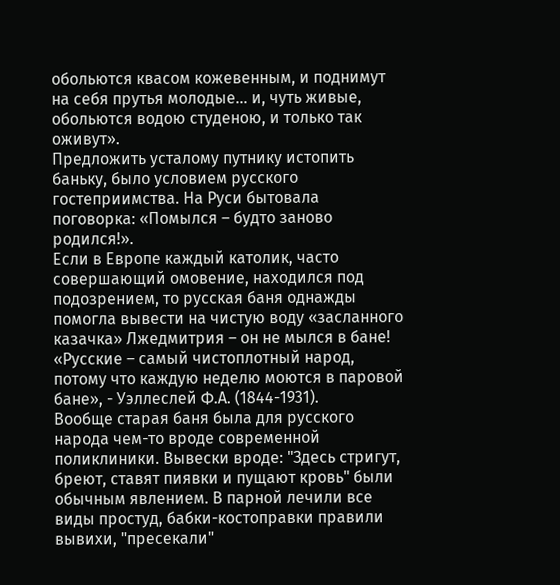обольются квасом кожевенным, и поднимут на себя прутья молодые… и, чуть живые, обольются водою студеною, и только так оживут».
Предложить усталому путнику истопить баньку, было условием русского гостеприимства. На Руси бытовала поговорка: «Помылся – будто заново родился!».
Если в Европе каждый католик, часто совершающий омовение, находился под подозрением, то русская баня однажды помогла вывести на чистую воду «засланного казачка» Лжедмитрия – он не мылся в бане!
«Русские – самый чистоплотный народ, потому что каждую неделю моются в паровой бане», - Уэллеслей Ф.А. (1844-1931).
Вообще старая баня была для русского народа чем-то вроде современной поликлиники. Вывески вроде: "Здесь стригут, бреют, ставят пиявки и пущают кровь" были обычным явлением. В парной лечили все виды простуд, бабки-костоправки правили вывихи, "пресекали"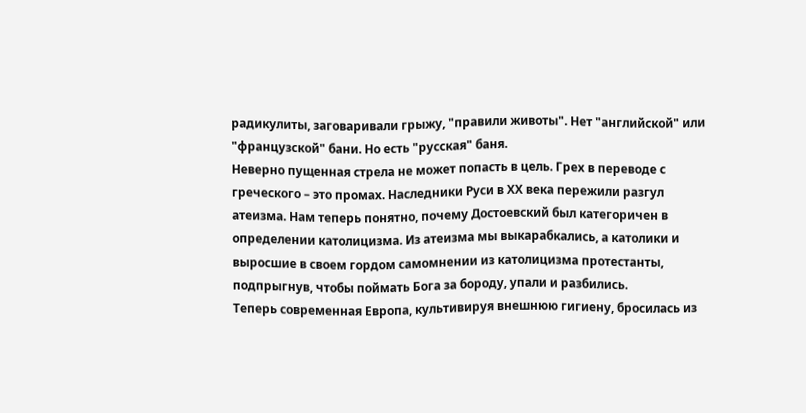радикулиты, заговаривали грыжу, "правили животы". Нет "английской" или "французской" бани. Но есть "русская" баня.
Неверно пущенная стрела не может попасть в цель. Грех в переводе с греческого – это промах. Наследники Руси в ХХ века пережили разгул атеизма. Нам теперь понятно, почему Достоевский был категоричен в определении католицизма. Из атеизма мы выкарабкались, а католики и выросшие в своем гордом самомнении из католицизма протестанты, подпрыгнув, чтобы поймать Бога за бороду, упали и разбились.
Теперь современная Европа, культивируя внешнюю гигиену, бросилась из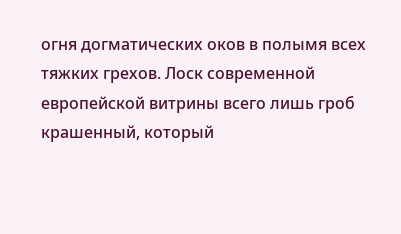огня догматических оков в полымя всех тяжких грехов. Лоск современной европейской витрины всего лишь гроб крашенный, который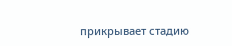прикрывает стадию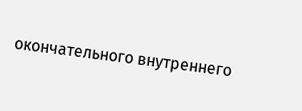окончательного внутреннего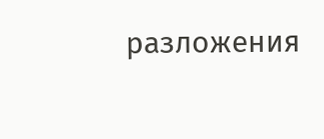разложения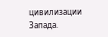цивилизации Запада.